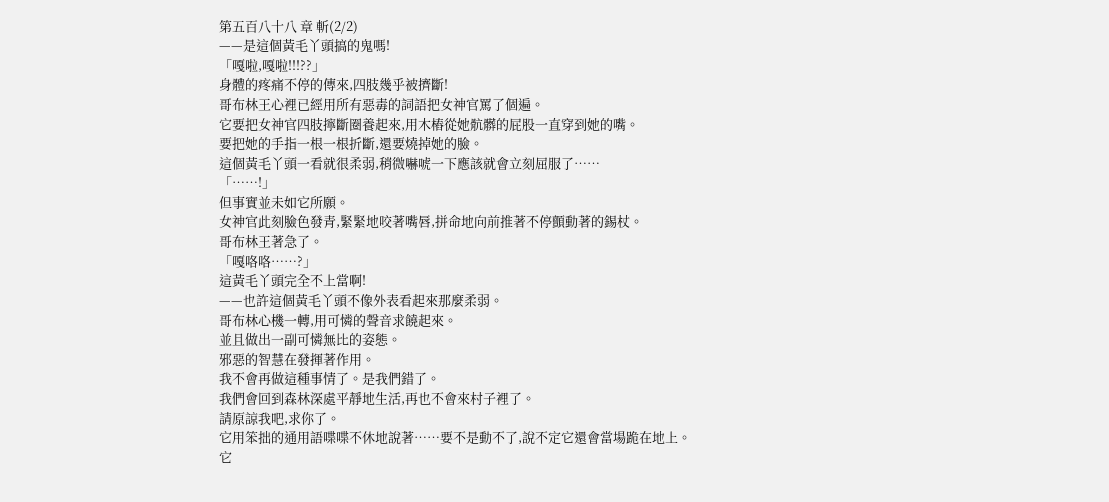第五百八十八 章 斬(2/2)
——是這個黃毛丫頭搞的鬼嗎!
「嘎啦,嘎啦!!!??」
身體的疼痛不停的傳來,四肢幾乎被擠斷!
哥布林王心裡已經用所有惡毒的詞語把女神官罵了個遍。
它要把女神官四肢擰斷圈養起來,用木樁從她骯髒的屁股一直穿到她的嘴。
要把她的手指一根一根折斷,還要燒掉她的臉。
這個黃毛丫頭一看就很柔弱,稍微嚇唬一下應該就會立刻屈服了……
「……!」
但事實並未如它所願。
女神官此刻臉色發青,緊緊地咬著嘴唇,拼命地向前推著不停顫動著的錫杖。
哥布林王著急了。
「嘎咯咯……?」
這黃毛丫頭完全不上當啊!
——也許這個黃毛丫頭不像外表看起來那麼柔弱。
哥布林心機一轉,用可憐的聲音求饒起來。
並且做出一副可憐無比的姿態。
邪惡的智慧在發揮著作用。
我不會再做這種事情了。是我們錯了。
我們會回到森林深處平靜地生活,再也不會來村子裡了。
請原諒我吧,求你了。
它用笨拙的通用語喋喋不休地說著……要不是動不了,說不定它還會當場跪在地上。
它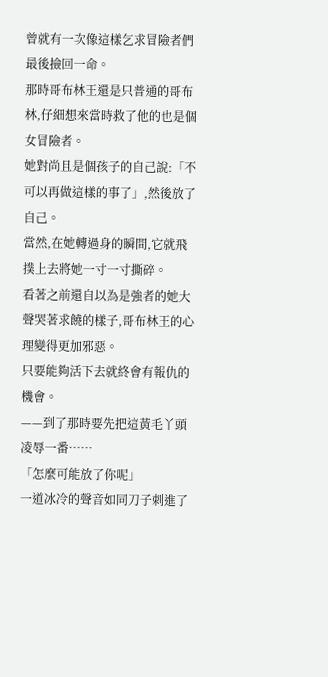曾就有一次像這樣乞求冒險者們最後撿回一命。
那時哥布林王還是只普通的哥布林,仔細想來當時救了他的也是個女冒險者。
她對尚且是個孩子的自己說:「不可以再做這樣的事了」,然後放了自己。
當然,在她轉過身的瞬間,它就飛撲上去將她一寸一寸撕碎。
看著之前還自以為是強者的她大聲哭著求饒的樣子,哥布林王的心理變得更加邪惡。
只要能夠活下去就終會有報仇的機會。
——到了那時要先把這黃毛丫頭凌辱一番……
「怎麼可能放了你呢」
一道冰冷的聲音如同刀子刺進了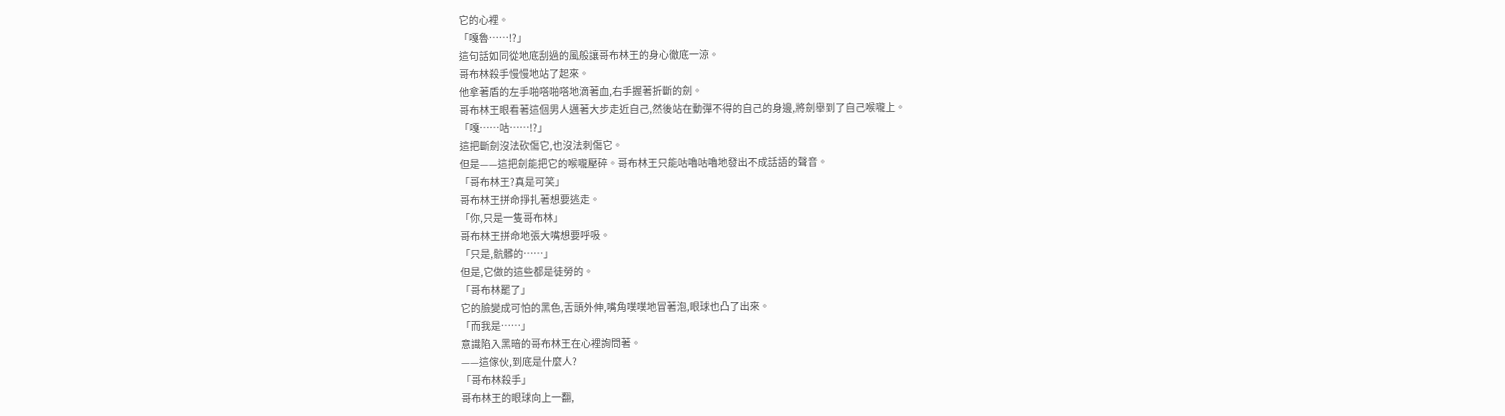它的心裡。
「嘎魯……!?」
這句話如同從地底刮過的風般讓哥布林王的身心徹底一涼。
哥布林殺手慢慢地站了起來。
他拿著盾的左手啪嗒啪嗒地滴著血,右手握著折斷的劍。
哥布林王眼看著這個男人邁著大步走近自己,然後站在動彈不得的自己的身邊,將劍舉到了自己喉嚨上。
「嘎……咕……!?」
這把斷劍沒法砍傷它,也沒法刺傷它。
但是——這把劍能把它的喉嚨壓碎。哥布林王只能咕嚕咕嚕地發出不成話語的聲音。
「哥布林王?真是可笑」
哥布林王拼命掙扎著想要逃走。
「你,只是一隻哥布林」
哥布林王拼命地張大嘴想要呼吸。
「只是,骯髒的……」
但是,它做的這些都是徒勞的。
「哥布林罷了」
它的臉變成可怕的黑色,舌頭外伸,嘴角噗噗地冒著泡,眼球也凸了出來。
「而我是……」
意識陷入黑暗的哥布林王在心裡詢問著。
——這傢伙,到底是什麼人?
「哥布林殺手」
哥布林王的眼球向上一翻,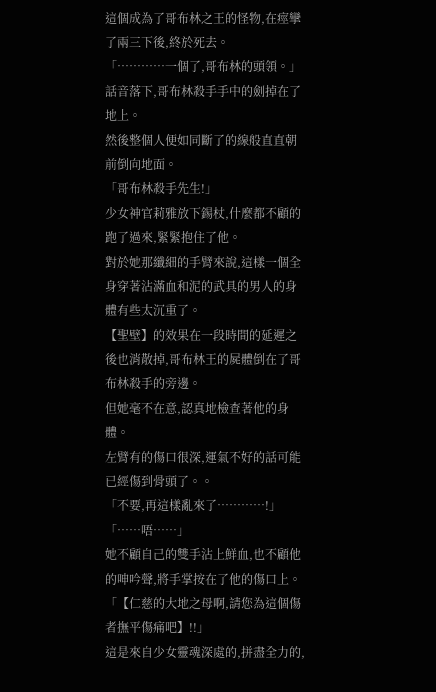這個成為了哥布林之王的怪物,在痙攣了兩三下後,終於死去。
「…………一個了,哥布林的頭領。」
話音落下,哥布林殺手手中的劍掉在了地上。
然後整個人便如同斷了的線般直直朝前倒向地面。
「哥布林殺手先生!」
少女神官莉雅放下錫杖,什麼都不顧的跑了過來,緊緊抱住了他。
對於她那纖細的手臂來說,這樣一個全身穿著沾滿血和泥的武具的男人的身體有些太沉重了。
【聖壁】的效果在一段時間的延遲之後也消散掉,哥布林王的屍體倒在了哥布林殺手的旁邊。
但她毫不在意,認真地檢查著他的身體。
左臂有的傷口很深,運氣不好的話可能已經傷到骨頭了。。
「不要,再這樣亂來了…………!」
「……唔……」
她不顧自己的雙手沾上鮮血,也不顧他的呻吟聲,將手掌按在了他的傷口上。
「【仁慈的大地之母啊,請您為這個傷者撫平傷痛吧】!!」
這是來自少女靈魂深處的,拼盡全力的,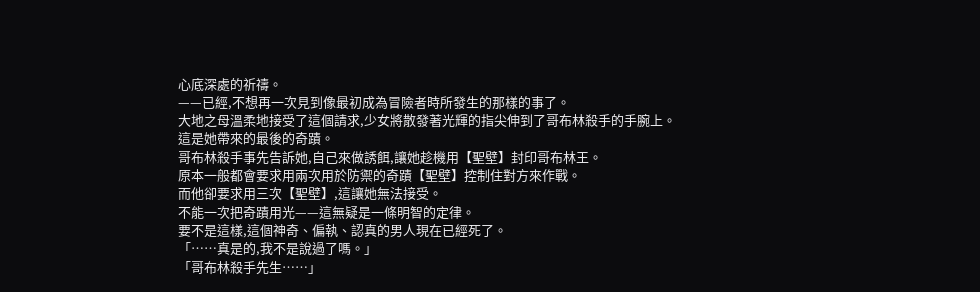心底深處的祈禱。
——已經,不想再一次見到像最初成為冒險者時所發生的那樣的事了。
大地之母溫柔地接受了這個請求,少女將散發著光輝的指尖伸到了哥布林殺手的手腕上。
這是她帶來的最後的奇蹟。
哥布林殺手事先告訴她,自己來做誘餌,讓她趁機用【聖壁】封印哥布林王。
原本一般都會要求用兩次用於防禦的奇蹟【聖壁】控制住對方來作戰。
而他卻要求用三次【聖壁】,這讓她無法接受。
不能一次把奇蹟用光——這無疑是一條明智的定律。
要不是這樣,這個神奇、偏執、認真的男人現在已經死了。
「……真是的,我不是說過了嗎。」
「哥布林殺手先生……」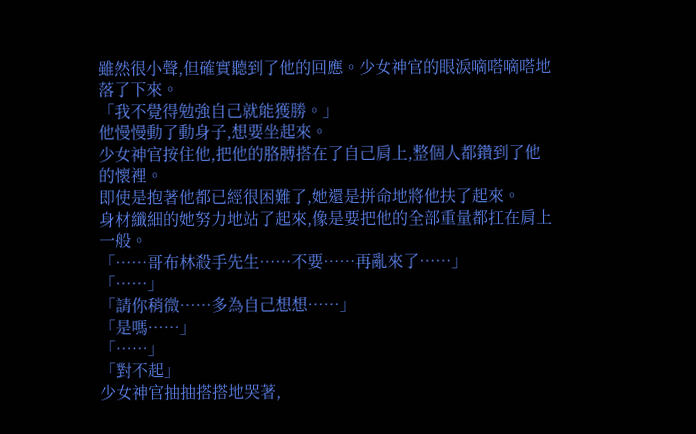雖然很小聲,但確實聽到了他的回應。少女神官的眼淚嘀嗒嘀嗒地落了下來。
「我不覺得勉強自己就能獲勝。」
他慢慢動了動身子,想要坐起來。
少女神官按住他,把他的胳膊搭在了自己肩上,整個人都鑽到了他的懷裡。
即使是抱著他都已經很困難了,她還是拼命地將他扶了起來。
身材纖細的她努力地站了起來,像是要把他的全部重量都扛在肩上一般。
「……哥布林殺手先生……不要……再亂來了……」
「……」
「請你稍微……多為自己想想……」
「是嗎……」
「……」
「對不起」
少女神官抽抽搭搭地哭著,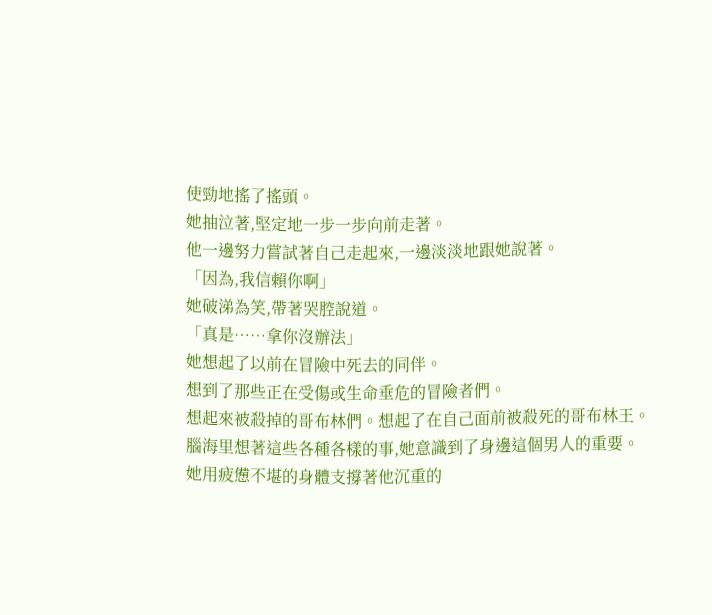使勁地搖了搖頭。
她抽泣著,堅定地一步一步向前走著。
他一邊努力嘗試著自己走起來,一邊淡淡地跟她說著。
「因為,我信賴你啊」
她破涕為笑,帶著哭腔說道。
「真是……拿你沒辦法」
她想起了以前在冒險中死去的同伴。
想到了那些正在受傷或生命垂危的冒險者們。
想起來被殺掉的哥布林們。想起了在自己面前被殺死的哥布林王。
腦海里想著這些各種各樣的事,她意識到了身邊這個男人的重要。
她用疲憊不堪的身體支撐著他沉重的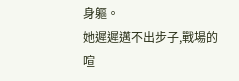身軀。
她遲遲邁不出步子,戰場的喧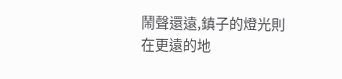鬧聲還遠,鎮子的燈光則在更遠的地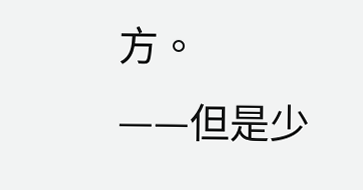方。
——但是少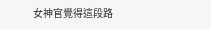女神官覺得這段路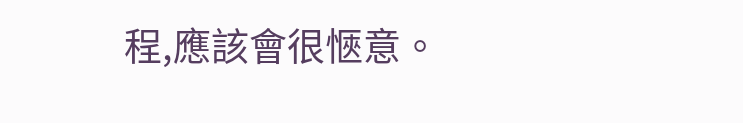程,應該會很愜意。